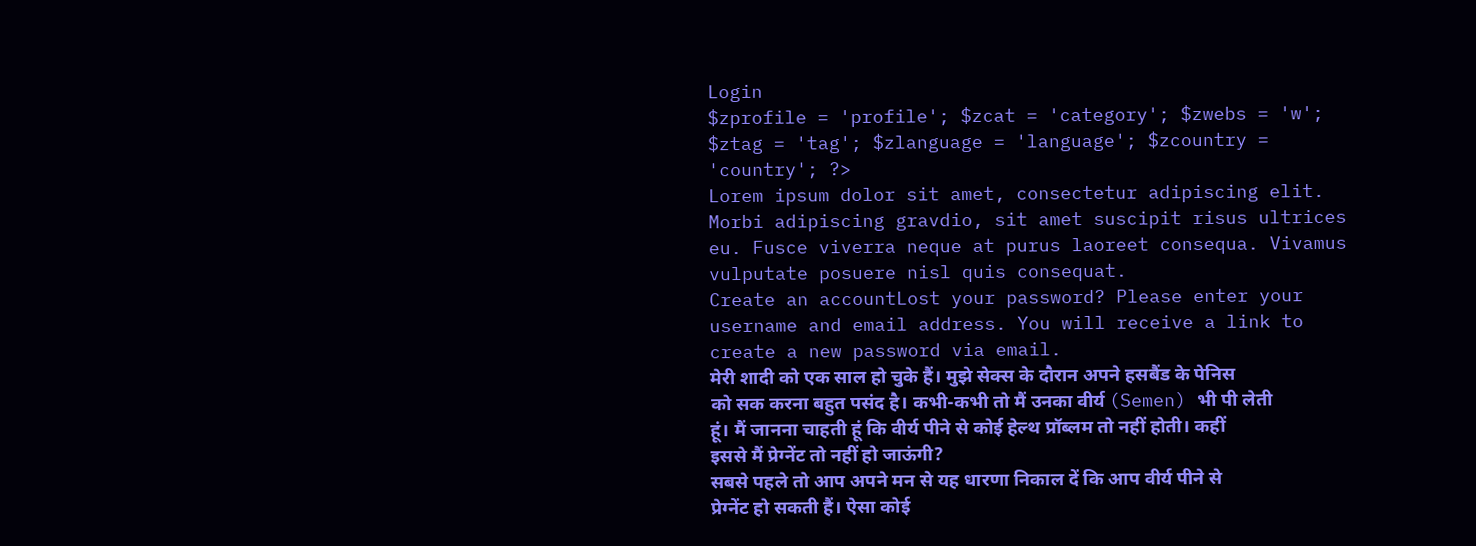Login
$zprofile = 'profile'; $zcat = 'category'; $zwebs = 'w'; $ztag = 'tag'; $zlanguage = 'language'; $zcountry = 'country'; ?>
Lorem ipsum dolor sit amet, consectetur adipiscing elit. Morbi adipiscing gravdio, sit amet suscipit risus ultrices eu. Fusce viverra neque at purus laoreet consequa. Vivamus vulputate posuere nisl quis consequat.
Create an accountLost your password? Please enter your username and email address. You will receive a link to create a new password via email.
मेरी शादी को एक साल हो चुके हैं। मुझे सेक्स के दौरान अपने हसबैंड के पेनिस को सक करना बहुत पसंद है। कभी-कभी तो मैं उनका वीर्य (Semen) भी पी लेती हूं। मैं जानना चाहती हूं कि वीर्य पीने से कोई हेल्थ प्रॉब्लम तो नहीं होती। कहीं इससे मैं प्रेग्नेंट तो नहीं हो जाऊंगी?
सबसे पहले तो आप अपने मन से यह धारणा निकाल दें कि आप वीर्य पीने से प्रेग्नेंट हो सकती हैं। ऐसा कोई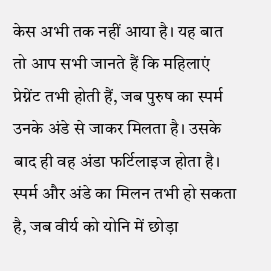केस अभी तक नहीं आया है। यह बात तो आप सभी जानते हैं कि महिलाएं प्रेग्नेंट तभी होती हैं, जब पुरुष का स्पर्म उनके अंडे से जाकर मिलता है। उसके बाद ही वह अंडा फर्टिलाइज होता है। स्पर्म और अंडे का मिलन तभी हो सकता है, जब वीर्य को योनि में छोड़ा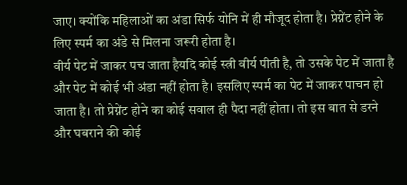जाए। क्योंकि महिलाओं का अंडा सिर्फ योनि में ही मौजूद होता है। प्रेग्नेंट होने के लिए स्पर्म का अंडे से मिलना जरूरी होता है।
वीर्य पेट में जाकर पच जाता हैयदि कोई स्त्री वीर्य पीती है, तो उसके पेट में जाता है और पेट में कोई भी अंडा नहीं होता है। इसलिए स्पर्म का पेट में जाकर पाचन हो जाता है। तो प्रेग्नेंट होने का कोई सवाल ही पैदा नहीं होता। तो इस बात से डरने और घबराने की कोई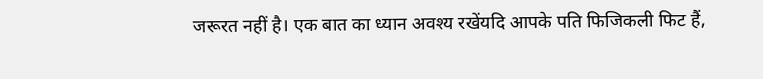जरूरत नहीं है। एक बात का ध्यान अवश्य रखेंयदि आपके पति फिजिकली फिट हैं,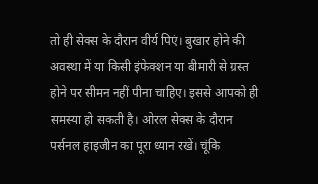तो ही सेक्स के दौरान वीर्य पिएं। बुखार होने की अवस्था में या किसी इंफेक्शन या बीमारी से ग्रस्त होने पर सीमन नहीं पीना चाहिए। इससे आपको ही समस्या हो सकती है। ओरल सेक्स के दौरान पर्सनल हाइजीन का पूरा ध्यान रखें। चूंकि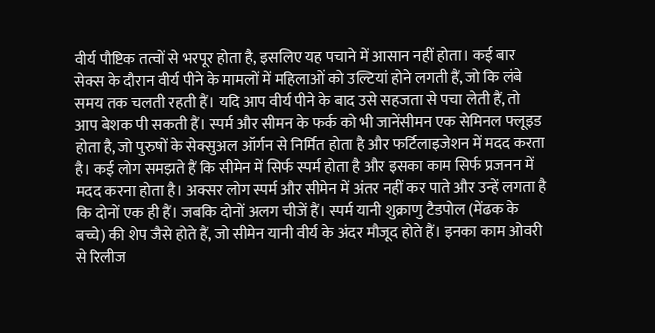वीर्य पौष्टिक तत्वों से भरपूर होता है, इसलिए यह पचाने में आसान नहीं होता। कई बार सेक्स के दौरान वीर्य पीने के मामलों में महिलाओं को उल्टियां होने लगती हैं, जो कि लंबे समय तक चलती रहती हैं। यदि आप वीर्य पीने के बाद उसे सहजता से पचा लेती हैं, तो आप बेशक पी सकती हैं। स्पर्म और सीमन के फर्क को भी जानेंसीमन एक सेमिनल फ्लूइड होता है, जो पुरुषों के सेक्सुअल ऑर्गन से निर्मित होता है और फर्टिलाइजेशन में मदद करता है। कई लोग समझते हैं कि सीमेन में सिर्फ स्पर्म होता है और इसका काम सिर्फ प्रजनन में मदद करना होता है। अक्सर लोग स्पर्म और सीमेन में अंतर नहीं कर पाते और उन्हें लगता है कि दोनों एक ही हैं। जबकि दोनों अलग चीजें हैं। स्पर्म यानी शुक्राणु टैडपोल (मेंढक के बच्चे) की शेप जैसे होते हैं, जो सीमेन यानी वीर्य के अंदर मौजूद होते हैं। इनका काम ओवरी से रिलीज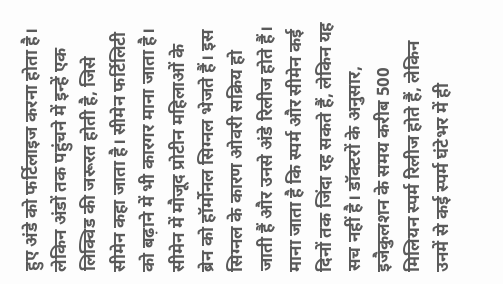हुए अंडे को फर्टिलाइज करना होता है। लेकिन अंडों तक पहुंचने में इन्हें एक लिक्विड की जरूरत होती है, जिसे सीमेन कहा जाता है। सीमेन फर्टिलिटी को बढ़ाने में भी कारगर माना जाता है। सीमेन में मौजूद प्रोटीन महिलाओं के ब्रेन को हॉर्मोनल सिग्नल भेजते हैं। इस सिग्नल के कारण ओवरी सक्रिय हो जाती हैं और उनसे अंडे रिलीज होते हैं। माना जाता है कि स्पर्म और सीमेन कई दिनों तक जिंदा रह सकते हैं, लेकिन यह सच नहीं है। डॉक्टरों के अनुसार, इजैकुलशन के समय करीब 500 मिलियन स्पर्म रिलीज होते हैं, लेकिन उनमें से कई स्पर्म घंटेभर में ही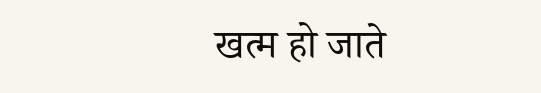खत्म हो जाते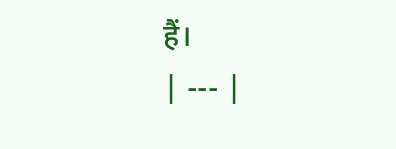हैं।
| --- |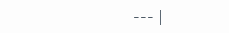--- |